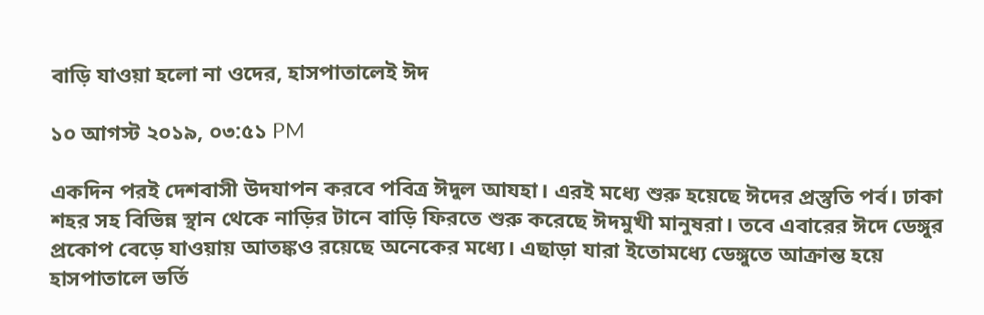বাড়ি যাওয়া হলো না ওদের, হাসপাতালেই ঈদ

১০ আগস্ট ২০১৯, ০৩:৫১ PM

একদিন পরই দেশবাসী উদযাপন করবে পবিত্র ঈদুল আযহা। এরই মধ্যে শুরু হয়েছে ঈদের প্রস্তুতি পর্ব। ঢাকা শহর সহ বিভিন্ন স্থান থেকে নাড়ির টানে বাড়ি ফিরতে শুরু করেছে ঈদমুখী মানুষরা। তবে এবারের ঈদে ডেঙ্গুর প্রকোপ বেড়ে যাওয়ায় আতঙ্কও রয়েছে অনেকের মধ্যে। এছাড়া যারা ইতোমধ্যে ডেঙ্গুতে আক্রান্ত হয়ে হাসপাতালে ভর্তি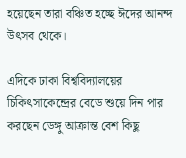হয়েছেন তারা বঞ্চিত হচ্ছে ঈদের আনন্দ উৎসব থেকে।

এদিকে ঢাকা বিশ্ববিদ্যালয়ের চিকিৎসাকেন্দ্রের বেডে শুয়ে দিন পার করছেন ডেঙ্গু আক্রান্ত বেশ কিছু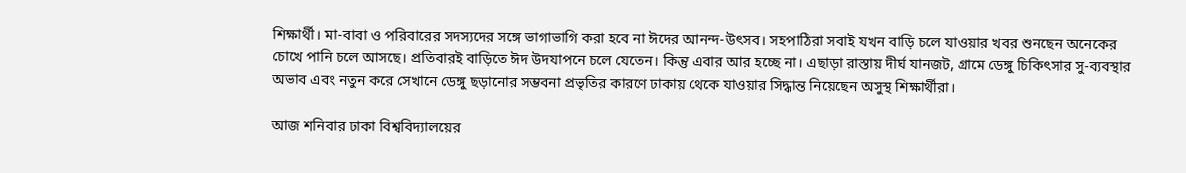শিক্ষার্থী। মা-বাবা ও পরিবারের সদস্যদের সঙ্গে ভাগাভাগি করা হবে না ঈদের আনন্দ-উৎসব। সহপাঠিরা সবাই যখন বাড়ি চলে যাওয়ার খবর শুনছেন অনেকের চোখে পানি চলে আসছে। প্রতিবারই বাড়িতে ঈদ উদযাপনে চলে যেতেন। কিন্তু এবার আর হচ্ছে না। এছাড়া রাস্তায় দীর্ঘ যানজট, গ্রামে ডেঙ্গু চিকিৎসার সু-ব্যবস্থার অভাব এবং নতুন করে সেখানে ডেঙ্গু ছড়ানোর সম্ভবনা প্রভৃতির কারণে ঢাকায় থেকে যাওয়ার সিদ্ধান্ত নিয়েছেন অসুস্থ শিক্ষার্থীরা।

আজ শনিবার ঢাকা বিশ্ববিদ্যালয়ের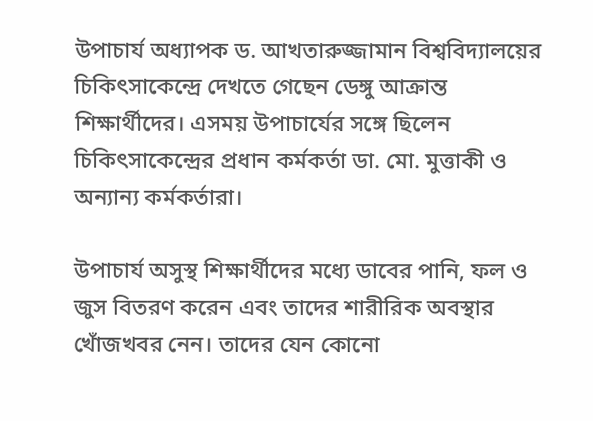উপাচার্য অধ্যাপক ড. আখতারুজ্জামান বিশ্ববিদ্যালয়ের চিকিৎসাকেন্দ্রে দেখতে গেছেন ডেঙ্গু আক্রান্ত শিক্ষার্থীদের। এসময় উপাচার্যের সঙ্গে ছিলেন চিকিৎসাকেন্দ্রের প্রধান কর্মকর্তা ডা. মো. মুত্তাকী ও অন্যান্য কর্মকর্তারা।

উপাচার্য অসুস্থ শিক্ষার্থীদের মধ্যে ডাবের পানি, ফল ও জুস বিতরণ করেন এবং তাদের শারীরিক অবস্থার খোঁজখবর নেন। তাদের যেন কোনো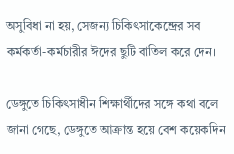অসুবিধা না হয়, সেজন্য চিকিৎসাকেন্দ্রের সব কর্মকর্তা-কর্মচারীর ঈদের ছুটি বাতিল করে দেন।

ডেঙ্গুতে চিকিৎসাধীন শিক্ষার্থীদের সঙ্গে কথা বলে জানা গেছে, ডেঙ্গুতে আক্রান্ত হয়ে বেশ কয়েকদিন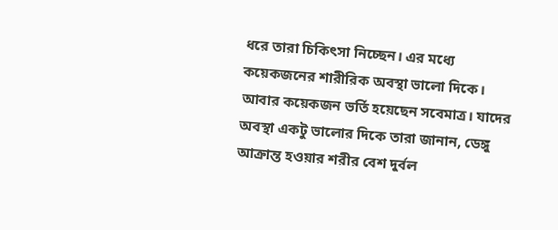ধরে তারা চিকিৎসা নিচ্ছেন। এর মধ্যে কয়েকজনের শারীরিক অবস্থা ভালো দিকে। আবার কয়েকজন ভর্তি হয়েছেন সবেমাত্র। যাদের অবস্থা একটু ভালোর দিকে তারা জানান, ডেঙ্গু আক্রান্ত হওয়ার শরীর বেশ দুর্বল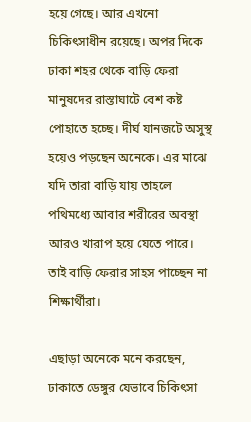হয়ে গেছে। আর এখনো চিকিৎসাধীন রয়েছে। অপর দিকে ঢাকা শহর থেকে বাড়ি ফেরা মানুষদের রাস্তাঘাটে বেশ কষ্ট পোহাতে হচ্ছে। দীর্ঘ যানজটে অসুস্থ হয়েও পড়ছেন অনেকে। এর মাঝে যদি তারা বাড়ি যায় তাহলে পথিমধ্যে আবার শরীরের অবস্থা আরও খারাপ হয়ে যেতে পারে। তাই বাড়ি ফেরার সাহস পাচ্ছেন না শিক্ষার্থীরা।

এছাড়া অনেকে মনে করছেন, ঢাকাতে ডেঙ্গুর যেভাবে চিকিৎসা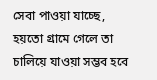সেবা পাওয়া যাচ্ছে, হয়তো গ্রামে গেলে তা চালিয়ে যাওয়া সম্ভব হবে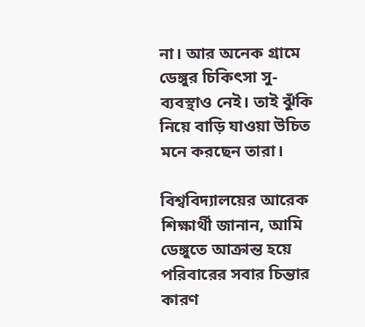না। আর অনেক গ্রামে ডেঙ্গুর চিকিৎসা সু-ব্যবস্থাও নেই। তাই ঝুঁকি নিয়ে বাড়ি যাওয়া উচিত মনে করছেন তারা।

বিশ্ববিদ্যালয়ের আরেক শিক্ষার্থী জানান, আমি ডেঙ্গুতে আক্রান্ত হয়ে পরিবারের সবার চিন্তার কারণ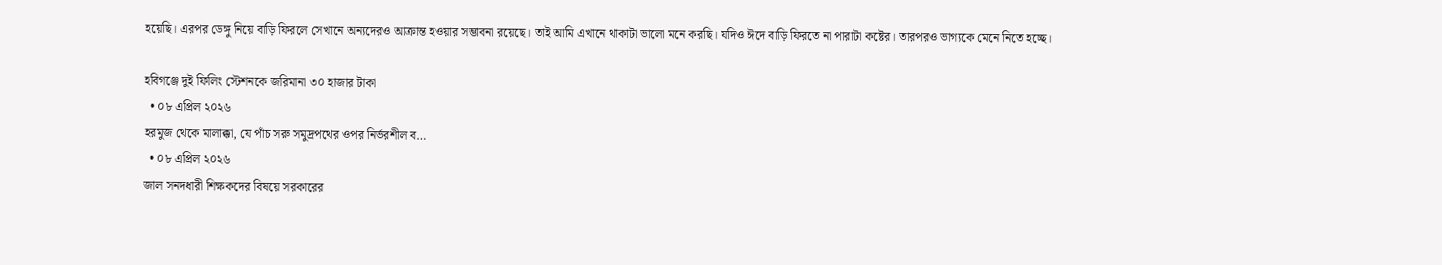হয়েছি। এরপর ডেঙ্গু নিয়ে বাড়ি ফিরলে সেখানে অন্যদেরও আক্রান্ত হওয়ার সম্ভাবনা রয়েছে। তাই আমি এখানে থাকাটা ভালো মনে করছি। যদিও ঈদে বাড়ি ফিরতে না পারাটা কষ্টের। তারপরও ভাগ্যকে মেনে নিতে হচ্ছে।

হবিগঞ্জে দুই ফিলিং স্টেশনকে জরিমানা ৩০ হাজার টাকা
  • ০৮ এপ্রিল ২০২৬
হরমুজ থেকে মালাক্কা, যে পাঁচ সরু সমুদ্রপথের ওপর নির্ভরশীল ব…
  • ০৮ এপ্রিল ২০২৬
জাল সনদধারী শিক্ষকদের বিষয়ে সরকারের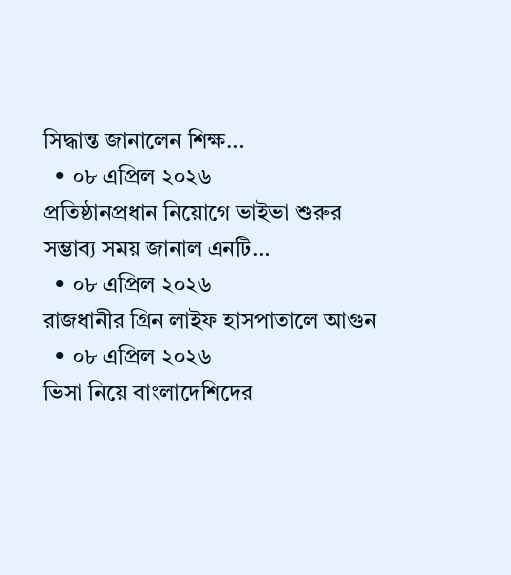সিদ্ধান্ত জানালেন শিক্ষ…
  • ০৮ এপ্রিল ২০২৬
প্রতিষ্ঠানপ্রধান নিয়োগে ভাইভা শুরুর সম্ভাব্য সময় জানাল এনটি…
  • ০৮ এপ্রিল ২০২৬
রাজধানীর গ্রিন লাইফ হাসপাতালে আগুন
  • ০৮ এপ্রিল ২০২৬
ভিসা নিয়ে বাংলাদেশিদের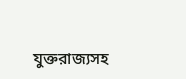যুক্তরাজ্যসহ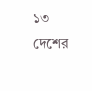১৩ দেশের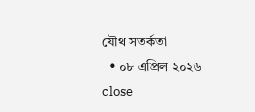যৌথ সতর্কতা
  • ০৮ এপ্রিল ২০২৬
close